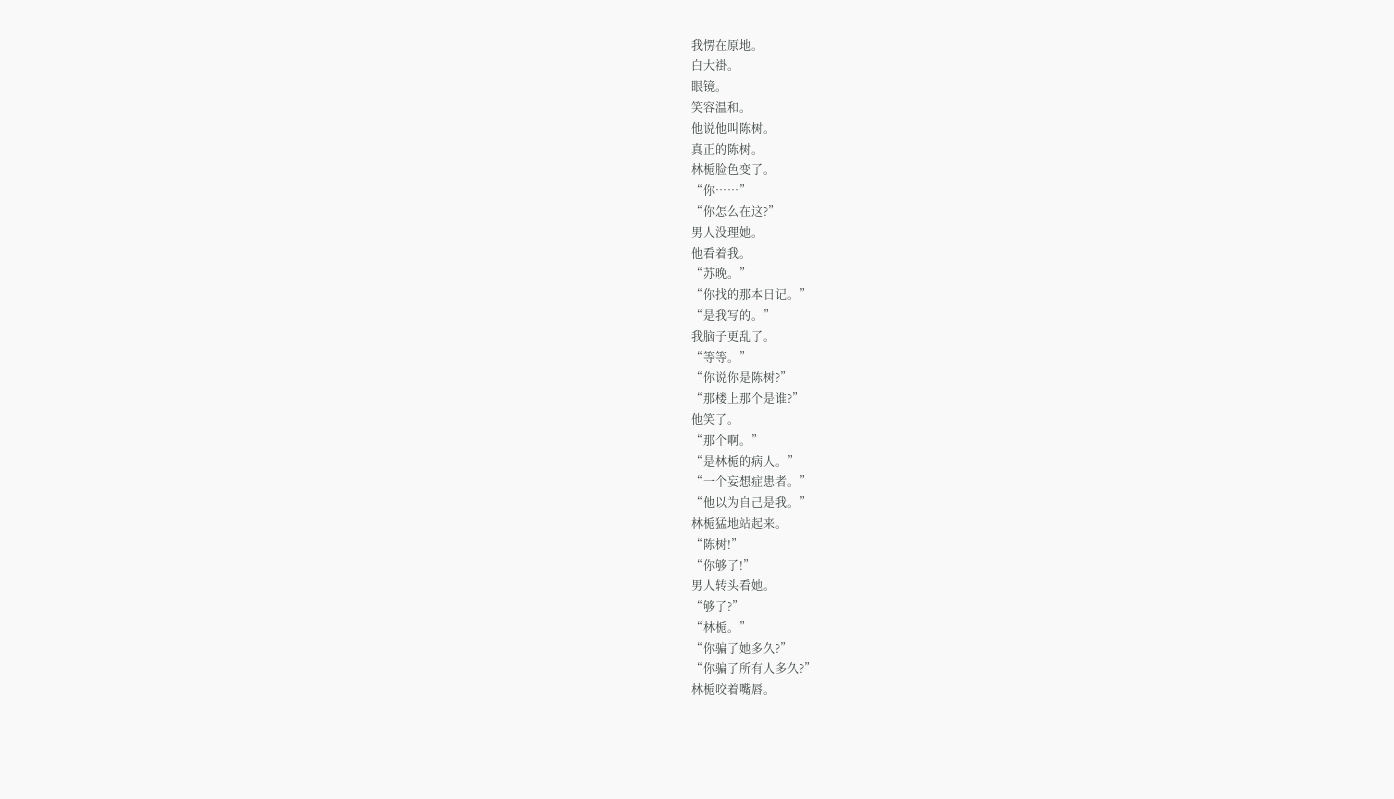我愣在原地。
白大褂。
眼镜。
笑容温和。
他说他叫陈树。
真正的陈树。
林栀脸色变了。
“你……”
“你怎么在这?”
男人没理她。
他看着我。
“苏晚。”
“你找的那本日记。”
“是我写的。”
我脑子更乱了。
“等等。”
“你说你是陈树?”
“那楼上那个是谁?”
他笑了。
“那个啊。”
“是林栀的病人。”
“一个妄想症患者。”
“他以为自己是我。”
林栀猛地站起来。
“陈树!”
“你够了!”
男人转头看她。
“够了?”
“林栀。”
“你骗了她多久?”
“你骗了所有人多久?”
林栀咬着嘴唇。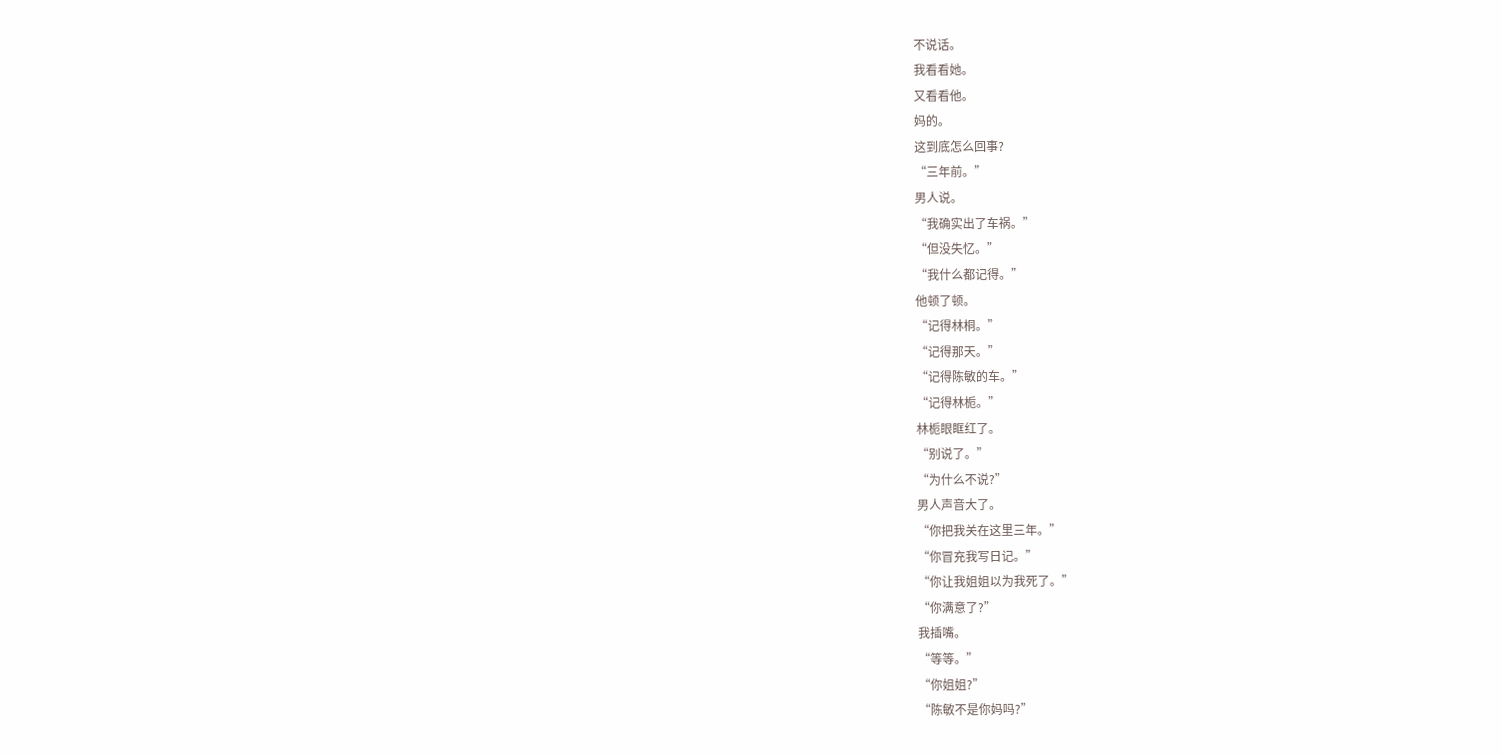不说话。
我看看她。
又看看他。
妈的。
这到底怎么回事?
“三年前。”
男人说。
“我确实出了车祸。”
“但没失忆。”
“我什么都记得。”
他顿了顿。
“记得林桐。”
“记得那天。”
“记得陈敏的车。”
“记得林栀。”
林栀眼眶红了。
“别说了。”
“为什么不说?”
男人声音大了。
“你把我关在这里三年。”
“你冒充我写日记。”
“你让我姐姐以为我死了。”
“你满意了?”
我插嘴。
“等等。”
“你姐姐?”
“陈敏不是你妈吗?”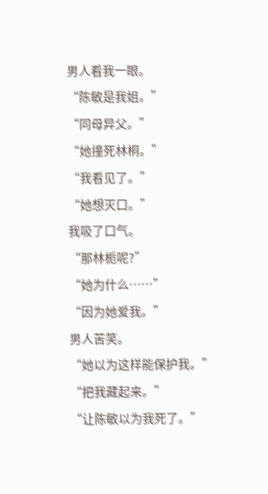男人看我一眼。
“陈敏是我姐。”
“同母异父。”
“她撞死林桐。”
“我看见了。”
“她想灭口。”
我吸了口气。
“那林栀呢?”
“她为什么……”
“因为她爱我。”
男人苦笑。
“她以为这样能保护我。”
“把我藏起来。”
“让陈敏以为我死了。”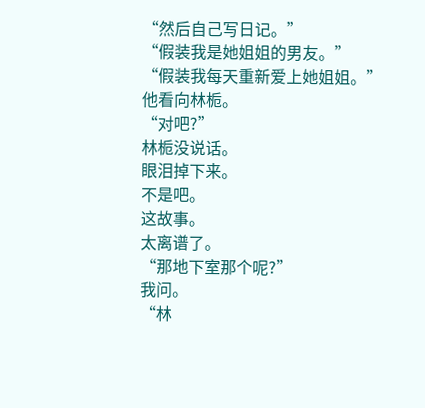“然后自己写日记。”
“假装我是她姐姐的男友。”
“假装我每天重新爱上她姐姐。”
他看向林栀。
“对吧?”
林栀没说话。
眼泪掉下来。
不是吧。
这故事。
太离谱了。
“那地下室那个呢?”
我问。
“林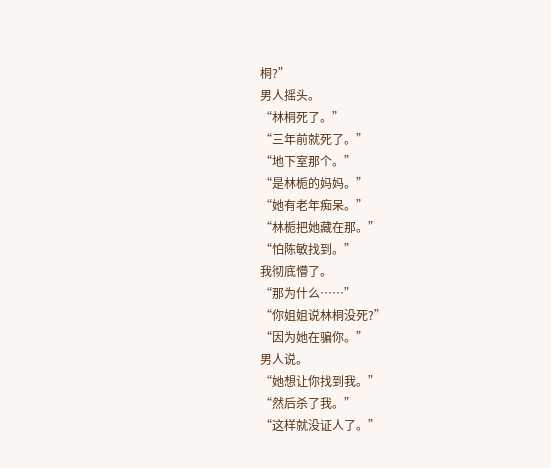桐?”
男人摇头。
“林桐死了。”
“三年前就死了。”
“地下室那个。”
“是林栀的妈妈。”
“她有老年痴呆。”
“林栀把她藏在那。”
“怕陈敏找到。”
我彻底懵了。
“那为什么……”
“你姐姐说林桐没死?”
“因为她在骗你。”
男人说。
“她想让你找到我。”
“然后杀了我。”
“这样就没证人了。”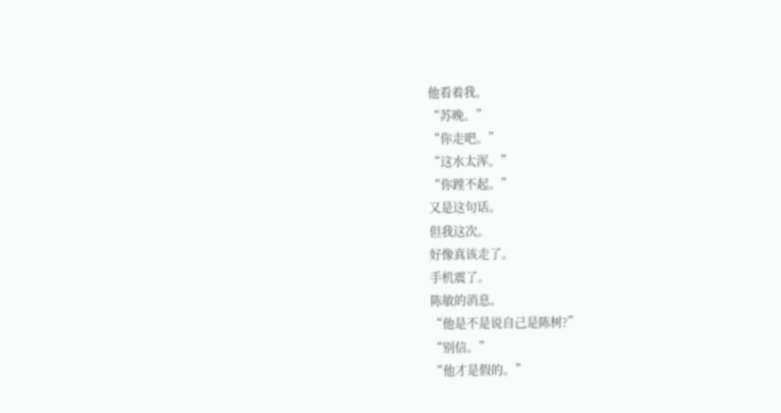他看着我。
“苏晚。”
“你走吧。”
“这水太浑。”
“你蹚不起。”
又是这句话。
但我这次。
好像真该走了。
手机震了。
陈敏的消息。
“他是不是说自己是陈树?”
“别信。”
“他才是假的。”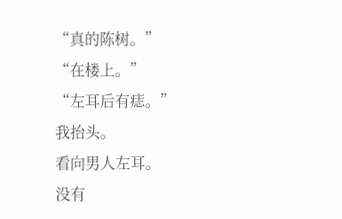“真的陈树。”
“在楼上。”
“左耳后有痣。”
我抬头。
看向男人左耳。
没有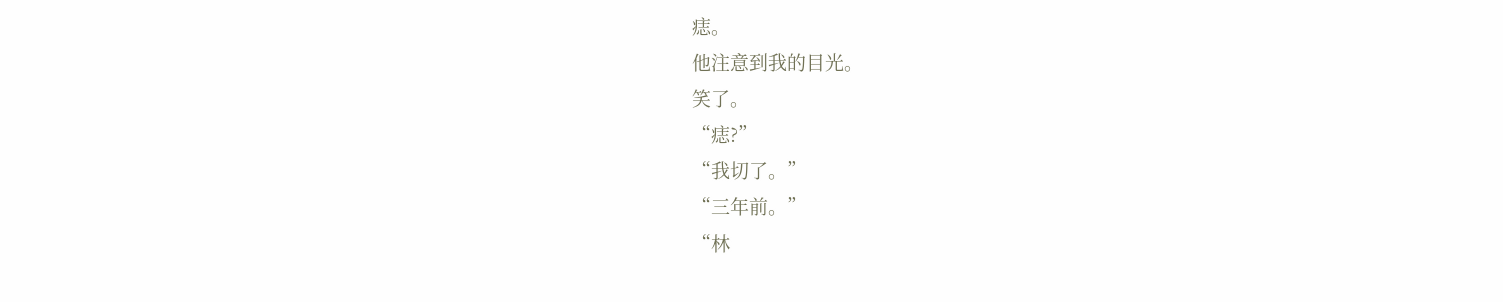痣。
他注意到我的目光。
笑了。
“痣?”
“我切了。”
“三年前。”
“林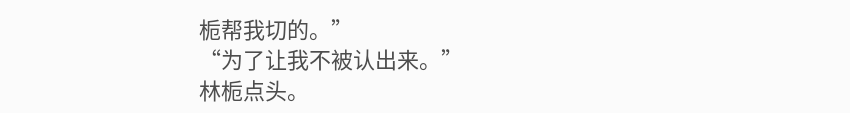栀帮我切的。”
“为了让我不被认出来。”
林栀点头。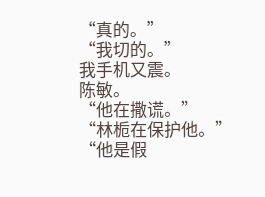“真的。”
“我切的。”
我手机又震。
陈敏。
“他在撒谎。”
“林栀在保护他。”
“他是假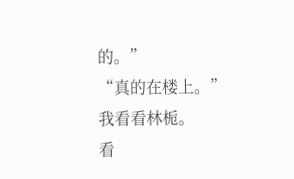的。”
“真的在楼上。”
我看看林栀。
看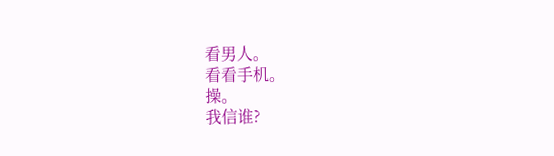看男人。
看看手机。
操。
我信谁?